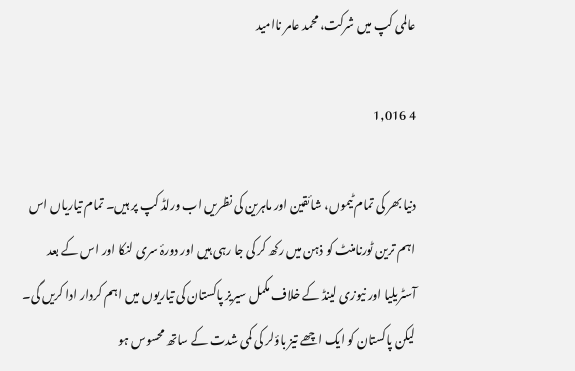عالمی کپ میں شرکت، محمد عامر ناامید

4 1,016

دنیا بھر کی تمام ٹیموں، شائقین اور ماہرین کی نظریں اب ورلڈ کپ پر ہیں۔ تمام تیاریاں اس اہم ترین ٹورنامنٹ کو ذہن میں رکھ کر کی جا رہی ہیں اور دورۂ سری لنکا اور اس کے بعد آسٹریلیا اور نیوزی لینڈ کے خلاف مکمل سیریز پاکستان کی تیاریوں میں اہم کردار ادا کریں گی۔ لیکن پاکستان کو ایک اچھے تیز باؤلر کی کمی شدت کے ساتھ محسوس ہو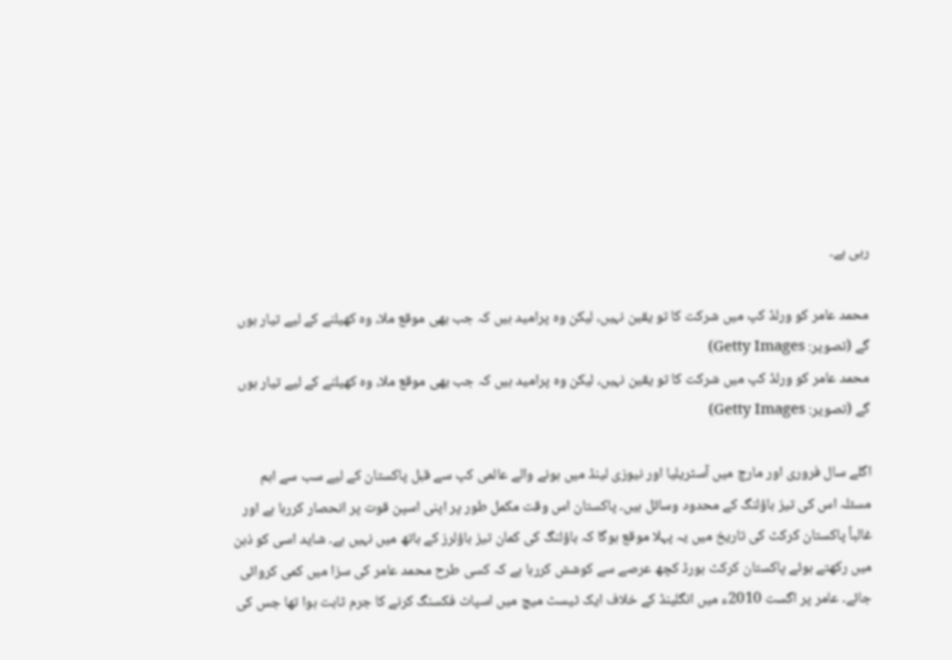رہی ہے۔

محمد عامر کو ورلڈ کپ میں شرکت کا تو یقین نہیں، لیکن وہ پرامید ہیں کہ جب بھی موقع ملا، وہ کھیلنے کے لیے تیار ہوں گے (تصویر: Getty Images)
محمد عامر کو ورلڈ کپ میں شرکت کا تو یقین نہیں، لیکن وہ پرامید ہیں کہ جب بھی موقع ملا، وہ کھیلنے کے لیے تیار ہوں گے (تصویر: Getty Images)

اگلے سال فروری اور مارچ میں آسٹریلیا اور نیوزی لینڈ میں ہونے والے عالمی کپ سے قبل پاکستان کے لیے سب سے اہم مسئلہ اس کی تیز باؤلنگ کے محدود وسائل ہیں۔ پاکستان اس وقت مکمل طور پر اپنی اسپن قوت پر انحصار کررہا ہے اور غالباً پاکستان کرکٹ کی تاریخ میں یہ پہلا موقع ہوگا کہ باؤلنگ کی کمان تیز باؤلرز کے ہاتھ میں نہیں ہے۔ شاید اسی کو ذہن میں رکھتے ہوئے پاکستان کرکٹ بورڈ کچھ عرصے سے کوشش کررہا ہے کہ کسی طرح محمد عامر کی سزا میں کمی کروائی جائے۔ عامر پر اگست 2010ء میں انگلینڈ کے خلاف ایک ٹیسٹ میچ میں اسپاٹ فکسنگ کرنے کا جرم ثابت ہوا تھا جس کی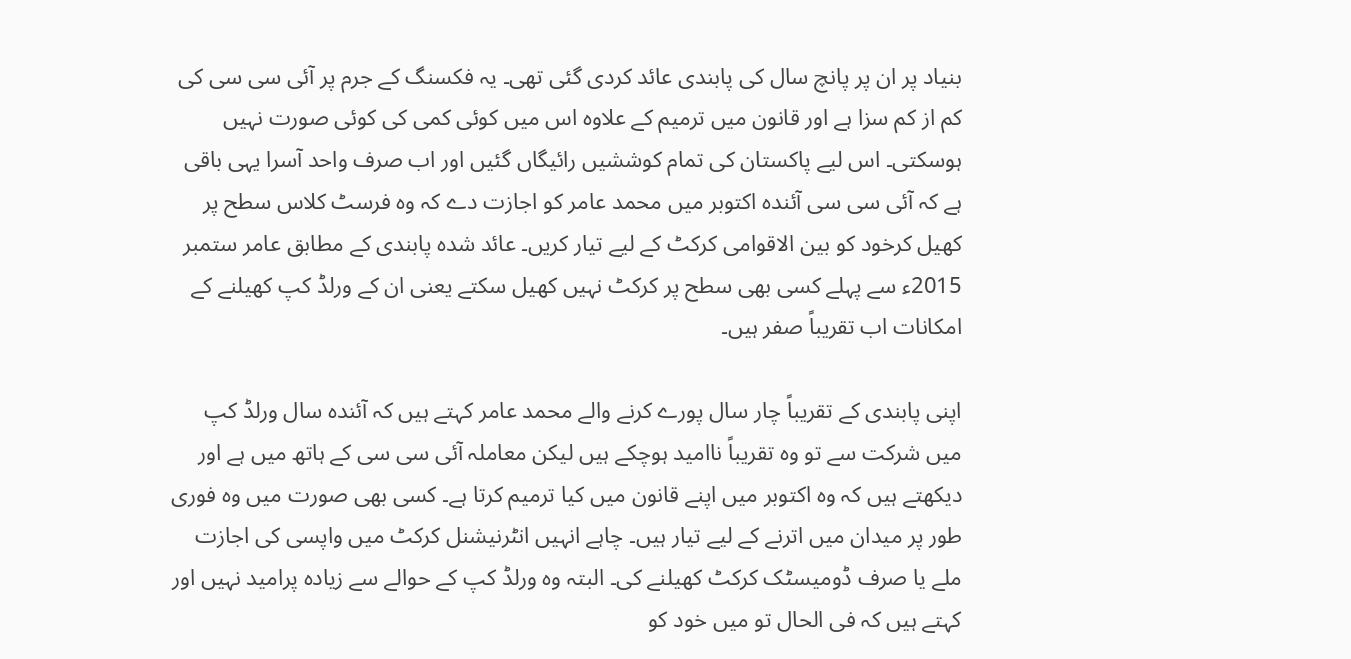بنیاد پر ان پر پانچ سال کی پابندی عائد کردی گئی تھی۔ یہ فکسنگ کے جرم پر آئی سی سی کی کم از کم سزا ہے اور قانون میں ترمیم کے علاوہ اس میں کوئی کمی کی کوئی صورت نہیں ہوسکتی۔ اس لیے پاکستان کی تمام کوششیں رائیگاں گئیں اور اب صرف واحد آسرا یہی باقی ہے کہ آئی سی سی آئندہ اکتوبر میں محمد عامر کو اجازت دے کہ وہ فرسٹ کلاس سطح پر کھیل کرخود کو بین الاقوامی کرکٹ کے لیے تیار کریں۔ عائد شدہ پابندی کے مطابق عامر ستمبر 2015ء سے پہلے کسی بھی سطح پر کرکٹ نہیں کھیل سکتے یعنی ان کے ورلڈ کپ کھیلنے کے امکانات اب تقریباً صفر ہیں۔

اپنی پابندی کے تقریباً چار سال پورے کرنے والے محمد عامر کہتے ہیں کہ آئندہ سال ورلڈ کپ میں شرکت سے تو وہ تقریباً ناامید ہوچکے ہیں لیکن معاملہ آئی سی سی کے ہاتھ میں ہے اور دیکھتے ہیں کہ وہ اکتوبر میں اپنے قانون میں کیا ترمیم کرتا ہے۔ کسی بھی صورت میں وہ فوری طور پر میدان میں اترنے کے لیے تیار ہیں۔ چاہے انہیں انٹرنیشنل کرکٹ میں واپسی کی اجازت ملے یا صرف ڈومیسٹک کرکٹ کھیلنے کی۔ البتہ وہ ورلڈ کپ کے حوالے سے زیادہ پرامید نہیں اور کہتے ہیں کہ فی الحال تو میں خود کو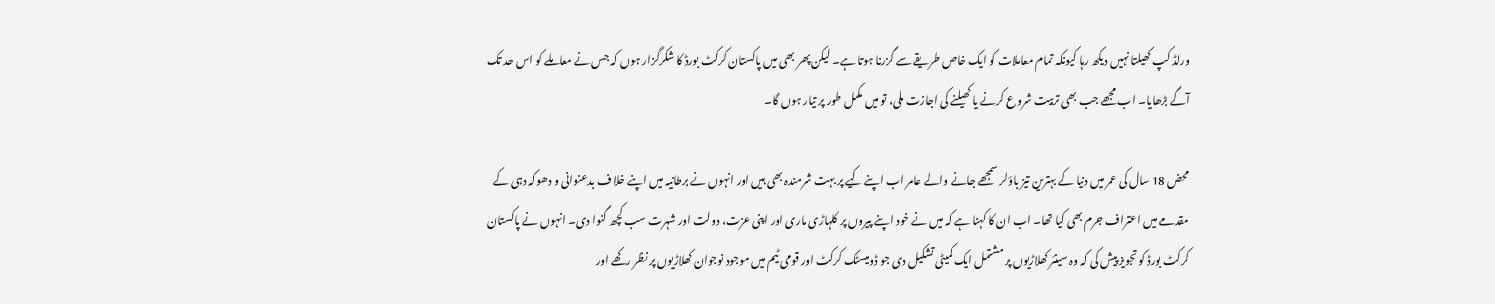ورلڈ کپ کھیلتا نہیں دیکھ رہا کیونکہ تمام معاملات کو ایک خاص طریقے سے گزرنا ہوتا ہے۔ لیکن پھر بھی میں پاکستان کرکٹ بورڈ کا شکرگزار ہوں کہ جس نے معاملے کو اس حد تک آگے بڑھایا۔ اب مجھے جب بھی تربیت شروع کرنے یا کھیلنے کی اجازت ملی، تو میں مکمل طور پر تیار ہوں گا۔

محض 18 سال کی عمر میں دنیا کے بہترین تیز باؤلر سمجھے جانے والے عامر اب اپنے کیے پر بہت شرمندہ بھی ہیں اور انہوں نے برطانیہ میں اپنے خلا ف بدعنوانی و دھوکہ دہی کے مقدمے میں اعتراف جرم بھی کیا تھا۔ اب ان کا کہنا ہے کہ میں نے خود اپنے پیروں پر کلہاڑی ماری اور اپنی عزت، دولت اور شہرت سب کچھ گنوا دی۔ انہوں نے پاکستان کرکٹ بورڈ کو تجویز پیش کی کہ وہ سینئر کھلاڑیوں پر مشتمل ایک کمیٹی تشکیل دی جو ڈومیسٹک کرکٹ اور قومی ٹیم میں موجود نوجوان کھلاڑیوں پر نظر رکھے اور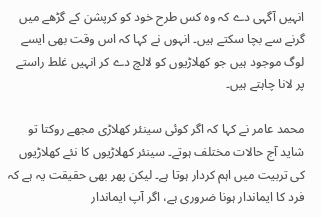انہیں آگہی دے کہ وہ کس طرح خود کو کرپشن کے گڑھے میں گرنے سے بچا سکتے ہیں۔ انہوں نے کہا کہ اس وقت بھی ایسے لوگ موجود ہیں جو کھلاڑیوں کو لالچ دے کر انہیں غلط راستے پر لانا چاہتے ہیں۔

محمد عامر نے کہا کہ اگر کوئی سینئر کھلاڑی مجھے روکتا تو شاید آج حالات مختلف ہوتے۔ سینئر کھلاڑیوں کا نئے کھلاڑیوں کی تربیت میں اہم کردار ہوتا ہے۔ لیکن پھر بھی حقیقت یہ ہے کہ فرد کا ایماندار ہونا ضروری ہے، اگر آپ ایماندار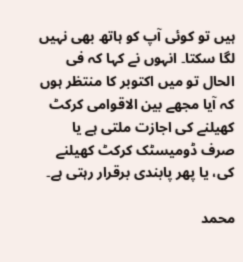ہیں تو کوئی آپ کو ہاتھ بھی نہيں لگا سکتا۔ انہوں نے کہا کہ فی الحال تو میں اکتوبر کا منتظر ہوں کہ آیا مجھے بین الاقوامی کرکٹ کھیلنے کی اجازت ملتی ہے یا صرف ڈومیسٹک کرکٹ کھیلنے کی، یا پھر پابندی برقرار رہتی ہے۔

محمد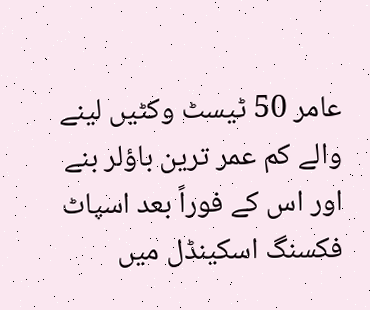عامر 50 ٹیسٹ وکٹیں لینے والے کم عمر ترین باؤلر بنے اور اس کے فوراً بعد اسپاٹ فکسنگ اسکینڈل میں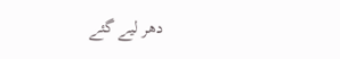دھر لیے گئے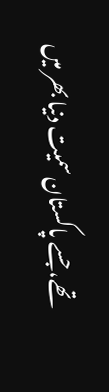تھے، جسے پاکستان سمیت دنیا بھر میں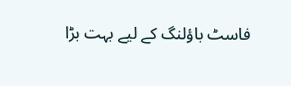فاسٹ باؤلنگ کے لیے بہت بڑا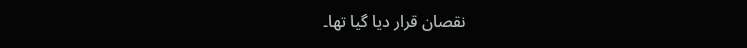نقصان قرار دیا گیا تھا۔